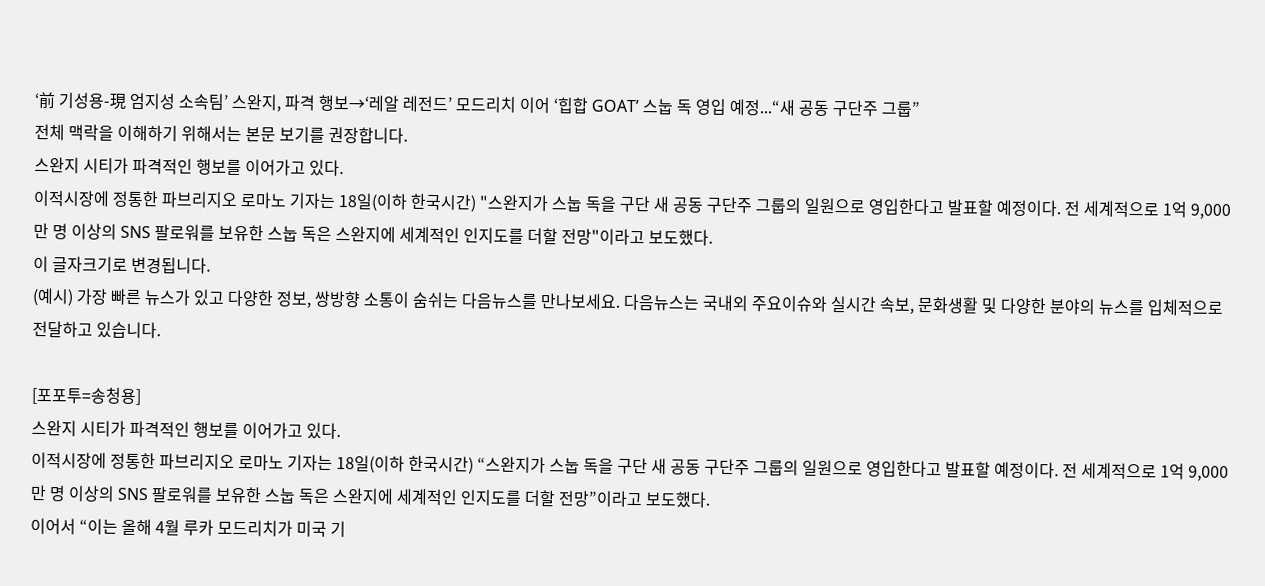‘前 기성용-現 엄지성 소속팀’ 스완지, 파격 행보→‘레알 레전드’ 모드리치 이어 ‘힙합 GOAT’ 스눕 독 영입 예정...“새 공동 구단주 그룹”
전체 맥락을 이해하기 위해서는 본문 보기를 권장합니다.
스완지 시티가 파격적인 행보를 이어가고 있다.
이적시장에 정통한 파브리지오 로마노 기자는 18일(이하 한국시간) "스완지가 스눕 독을 구단 새 공동 구단주 그룹의 일원으로 영입한다고 발표할 예정이다. 전 세계적으로 1억 9,000만 명 이상의 SNS 팔로워를 보유한 스눕 독은 스완지에 세계적인 인지도를 더할 전망"이라고 보도했다.
이 글자크기로 변경됩니다.
(예시) 가장 빠른 뉴스가 있고 다양한 정보, 쌍방향 소통이 숨쉬는 다음뉴스를 만나보세요. 다음뉴스는 국내외 주요이슈와 실시간 속보, 문화생활 및 다양한 분야의 뉴스를 입체적으로 전달하고 있습니다.

[포포투=송청용]
스완지 시티가 파격적인 행보를 이어가고 있다.
이적시장에 정통한 파브리지오 로마노 기자는 18일(이하 한국시간) “스완지가 스눕 독을 구단 새 공동 구단주 그룹의 일원으로 영입한다고 발표할 예정이다. 전 세계적으로 1억 9,000만 명 이상의 SNS 팔로워를 보유한 스눕 독은 스완지에 세계적인 인지도를 더할 전망”이라고 보도했다.
이어서 “이는 올해 4월 루카 모드리치가 미국 기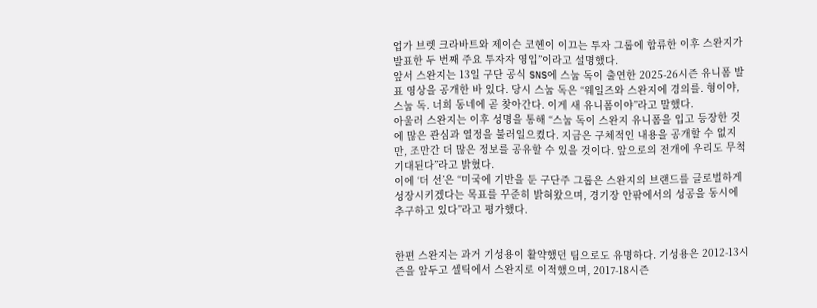업가 브렛 크라바트와 제이슨 코헨이 이끄는 투자 그룹에 합류한 이후 스완지가 발표한 두 번째 주요 투자자 영입”이라고 설명했다.
앞서 스완지는 13일 구단 공식 SNS에 스눕 독이 출연한 2025-26시즌 유니폼 발표 영상을 공개한 바 있다. 당시 스눕 독은 “웨일즈와 스완지에 경의를. 형이야, 스눕 독. 너희 동네에 곧 찾아간다. 이게 새 유니폼이야”라고 말했다.
아울러 스완지는 이후 성명을 통해 “스눕 독이 스완지 유니폼을 입고 등장한 것에 많은 관심과 열정을 불러일으켰다. 지금은 구체적인 내용을 공개할 수 없지만, 조만간 더 많은 정보를 공유할 수 있을 것이다. 앞으로의 전개에 우리도 무척 기대된다”라고 밝혔다.
이에 ‘더 선’은 “미국에 기반을 둔 구단주 그룹은 스완지의 브랜드를 글로벌하게 성장시키겠다는 목표를 꾸준히 밝혀왔으며, 경기장 안팎에서의 성공을 동시에 추구하고 있다”라고 평가했다.


한편 스완지는 과거 기성용이 활약했던 팀으로도 유명하다. 기성용은 2012-13시즌을 앞두고 셀틱에서 스완지로 이적했으며, 2017-18시즌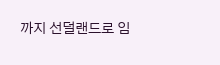까지 선덜랜드로 임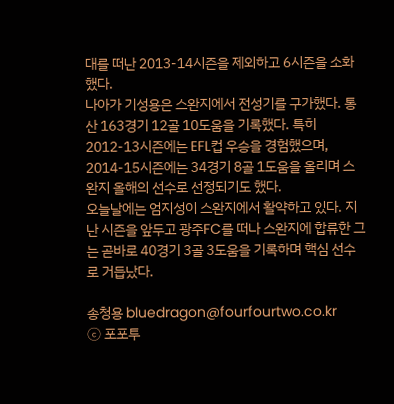대를 떠난 2013-14시즌을 제외하고 6시즌을 소화했다.
나아가 기성용은 스완지에서 전성기를 구가했다. 통산 163경기 12골 10도움을 기록했다. 특히 2012-13시즌에는 EFL컵 우승을 경험했으며, 2014-15시즌에는 34경기 8골 1도움을 올리며 스완지 올해의 선수로 선정되기도 했다.
오늘날에는 엄지성이 스완지에서 활약하고 있다. 지난 시즌을 앞두고 광주FC를 떠나 스완지에 합류한 그는 곧바로 40경기 3골 3도움을 기록하며 핵심 선수로 거듭났다.

송청용 bluedragon@fourfourtwo.co.kr
ⓒ 포포투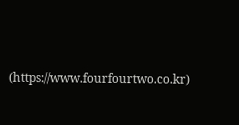(https://www.fourfourtwo.co.kr)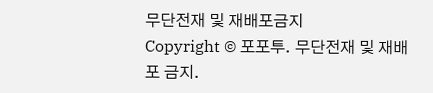무단전재 및 재배포금지
Copyright © 포포투. 무단전재 및 재배포 금지.